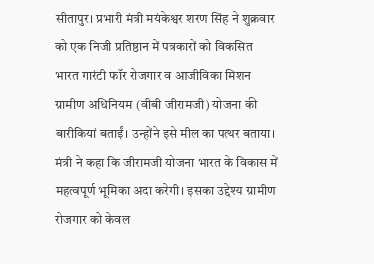सीतापुर। प्रभारी मंत्री मयंकेश्वर शरण सिंह ने शुक्रवार को एक निजी प्रतिष्ठान में पत्रकारों को विकसित भारत गारंटी फॉर रोजगार व आजीविका मिशन ग्रामीण अधिनियम (वीबी जीरामजी) योजना की बारीकियां बताईं। उन्होंने इसे मील का पत्थर बताया।
मंत्री ने कहा कि जीरामजी योजना भारत के विकास में महत्वपूर्ण भूमिका अदा करेगी। इसका उद्देश्य ग्रामीण रोजगार को केवल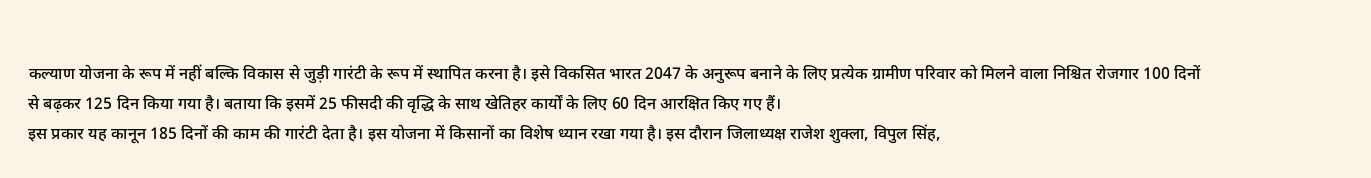कल्याण योजना के रूप में नहीं बल्कि विकास से जुड़ी गारंटी के रूप में स्थापित करना है। इसे विकसित भारत 2047 के अनुरूप बनाने के लिए प्रत्येक ग्रामीण परिवार को मिलने वाला निश्चित रोजगार 100 दिनों से बढ़कर 125 दिन किया गया है। बताया कि इसमें 25 फीसदी की वृद्धि के साथ खेतिहर कार्यों के लिए 60 दिन आरक्षित किए गए हैं।
इस प्रकार यह कानून 185 दिनों की काम की गारंटी देता है। इस योजना में किसानों का विशेष ध्यान रखा गया है। इस दौरान जिलाध्यक्ष राजेश शुक्ला, विपुल सिंह,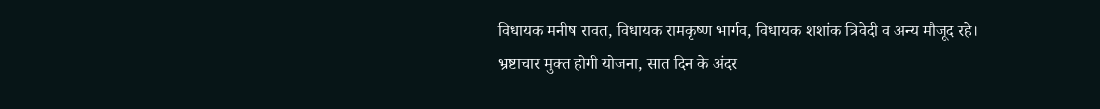विधायक मनीष रावत, विधायक रामकृष्ण भार्गव, विधायक शशांक त्रिवेदी व अन्य मौजूद रहे।
भ्रष्टाचार मुक्त होगी योजना, सात दिन के अंदर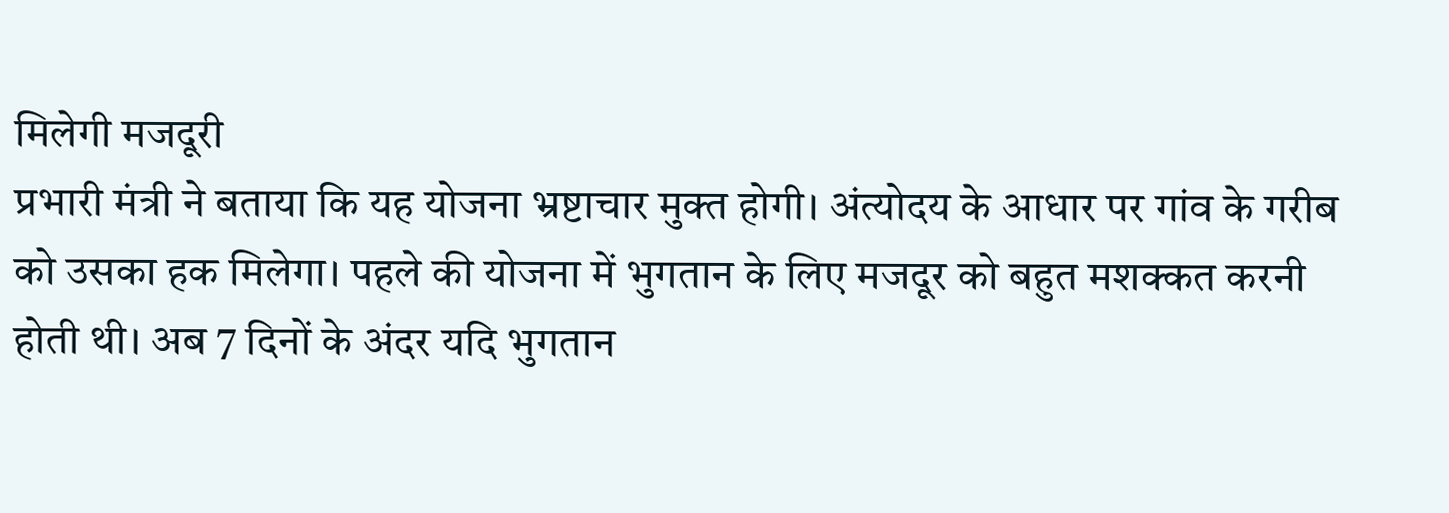मिलेगी मजदूरी
प्रभारी मंत्री ने बताया कि यह योजना भ्रष्टाचार मुक्त होगी। अंत्योदय के आधार पर गांव के गरीब को उसका हक मिलेगा। पहले की योजना में भुगतान के लिए मजदूर को बहुत मशक्कत करनी होती थी। अब 7 दिनों के अंदर यदि भुगतान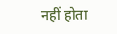नहीं होता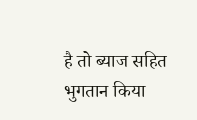है तो ब्याज सहित भुगतान किया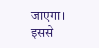जाएगा। इससे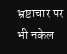भ्रष्टाचार पर भी नकेल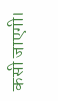कसी जाएगी।